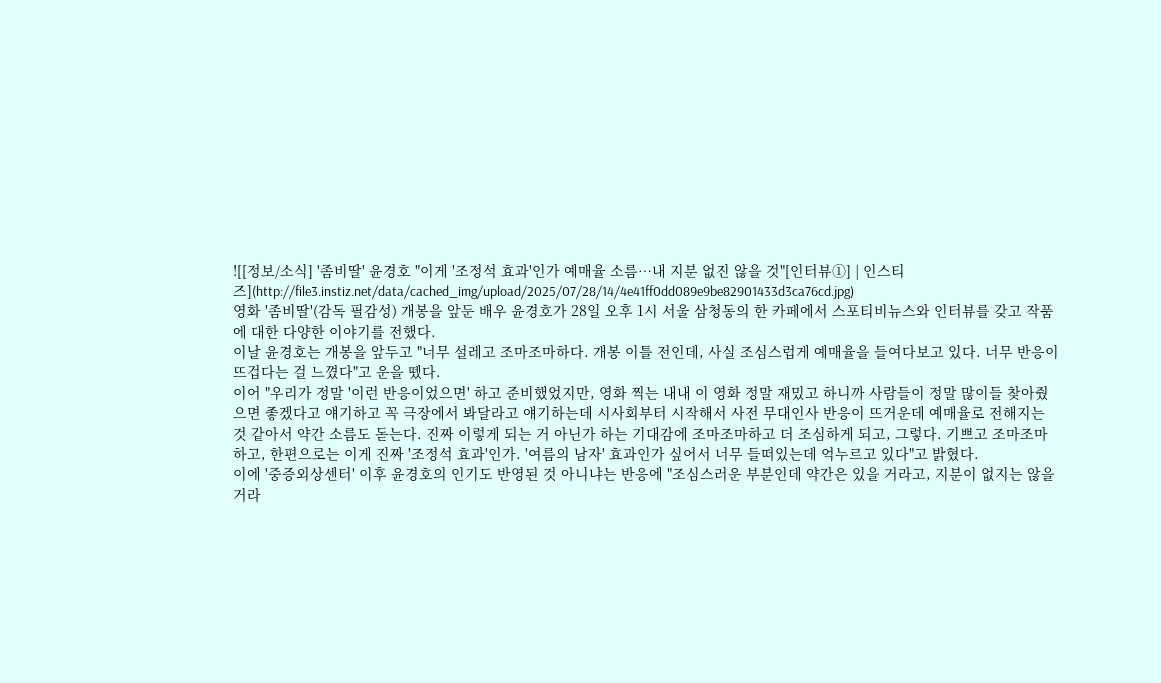![[정보/소식] '좀비딸' 윤경호 "이게 '조정석 효과'인가 예매율 소름…내 지분 없진 않을 것"[인터뷰①] | 인스티즈](http://file3.instiz.net/data/cached_img/upload/2025/07/28/14/4e41ff0dd089e9be82901433d3ca76cd.jpg)
영화 '좀비딸'(감독 필감성) 개봉을 앞둔 배우 윤경호가 28일 오후 1시 서울 삼청동의 한 카페에서 스포티비뉴스와 인터뷰를 갖고 작품에 대한 다양한 이야기를 전했다.
이날 윤경호는 개봉을 앞두고 "너무 설레고 조마조마하다. 개봉 이틀 전인데, 사실 조심스럽게 예매율을 들여다보고 있다. 너무 반응이 뜨겁다는 걸 느꼈다"고 운을 뗐다.
이어 "우리가 정말 '이런 반응이었으면' 하고 준비했었지만, 영화 찍는 내내 이 영화 정말 재밌고 하니까 사람들이 정말 많이들 찾아줬으면 좋겠다고 얘기하고 꼭 극장에서 봐달라고 얘기하는데 시사회부터 시작해서 사전 무대인사 반응이 뜨거운데 예매율로 전해지는 것 같아서 약간 소름도 돋는다. 진짜 이렇게 되는 거 아닌가 하는 기대감에 조마조마하고 더 조심하게 되고, 그렇다. 기쁘고 조마조마하고, 한편으로는 이게 진짜 '조정석 효과'인가. '여름의 남자' 효과인가 싶어서 너무 들떠있는데 억누르고 있다"고 밝혔다.
이에 '중증외상센터' 이후 윤경호의 인기도 반영된 것 아니냐는 반응에 "조심스러운 부분인데 약간은 있을 거라고, 지분이 없지는 않을 거라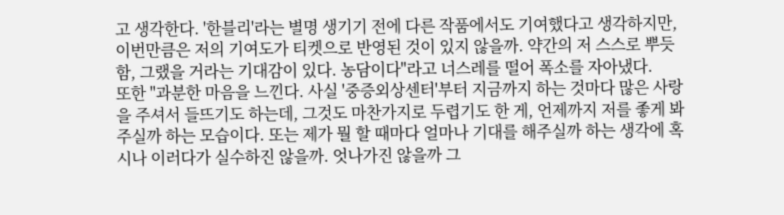고 생각한다. '한블리'라는 별명 생기기 전에 다른 작품에서도 기여했다고 생각하지만, 이번만큼은 저의 기여도가 티켓으로 반영된 것이 있지 않을까. 약간의 저 스스로 뿌듯함, 그랬을 거라는 기대감이 있다. 농담이다"라고 너스레를 떨어 폭소를 자아냈다.
또한 "과분한 마음을 느낀다. 사실 '중증외상센터'부터 지금까지 하는 것마다 많은 사랑을 주셔서 들뜨기도 하는데, 그것도 마찬가지로 두렵기도 한 게, 언제까지 저를 좋게 봐주실까 하는 모습이다. 또는 제가 뭘 할 때마다 얼마나 기대를 해주실까 하는 생각에 혹시나 이러다가 실수하진 않을까. 엇나가진 않을까 그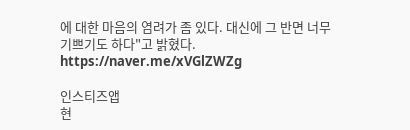에 대한 마음의 염려가 좀 있다. 대신에 그 반면 너무 기쁘기도 하다"고 밝혔다.
https://naver.me/xVGlZWZg

인스티즈앱
현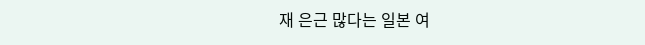재 은근 많다는 일본 여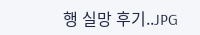행 실망 후기..JPG